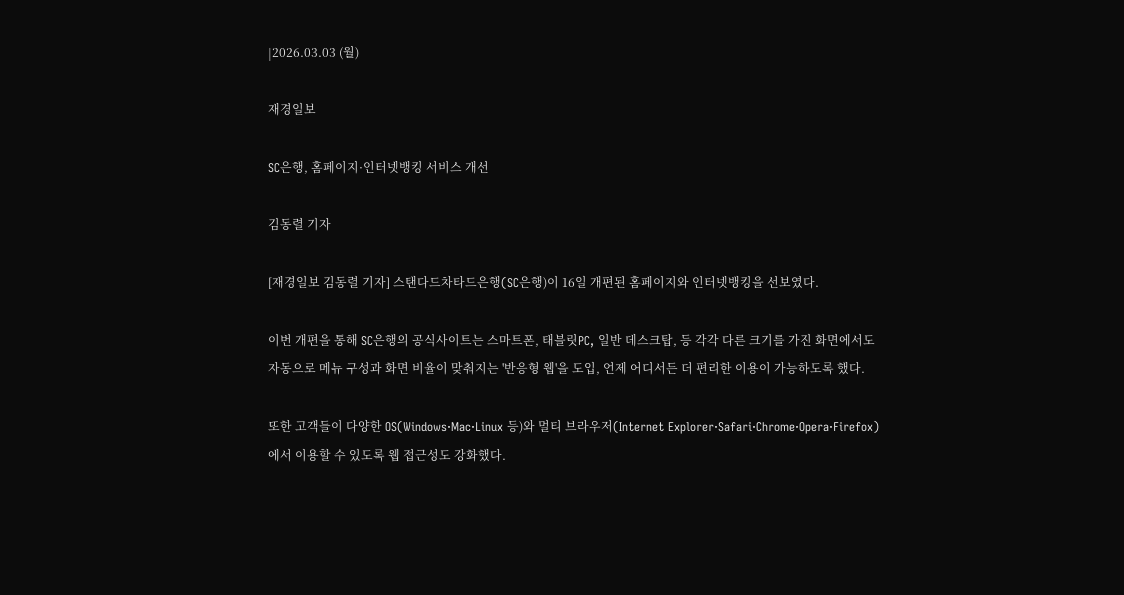|2026.03.03 (월)

재경일보

SC은행, 홈페이지·인터넷뱅킹 서비스 개선

김동렬 기자

[재경일보 김동렬 기자] 스탠다드차타드은행(SC은행)이 16일 개편된 홈페이지와 인터넷뱅킹을 선보였다.

이번 개편을 통해 SC은행의 공식사이트는 스마트폰, 태블릿PC, 일반 데스크탑, 등 각각 다른 크기를 가진 화면에서도 자동으로 메뉴 구성과 화면 비율이 맞춰지는 '반응형 웹'을 도입, 언제 어디서든 더 편리한 이용이 가능하도록 했다.

또한 고객들이 다양한 OS(Windows·Mac·Linux 등)와 멀티 브라우저(Internet Explorer·Safari·Chrome·Opera·Firefox)에서 이용할 수 있도록 웹 접근성도 강화했다.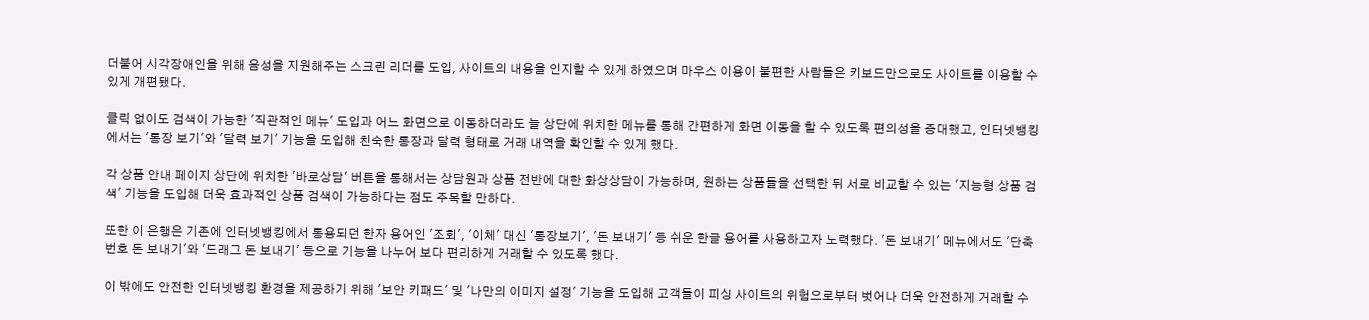더불어 시각장애인을 위해 음성을 지원해주는 스크린 리더를 도입, 사이트의 내용을 인지할 수 있게 하였으며 마우스 이용이 불편한 사람들은 키보드만으로도 사이트를 이용할 수 있게 개편됐다.

클릭 없이도 검색이 가능한 '직관적인 메뉴' 도입과 어느 화면으로 이동하더라도 늘 상단에 위치한 메뉴를 통해 간편하게 화면 이동을 할 수 있도록 편의성을 증대했고, 인터넷뱅킹에서는 '통장 보기'와 '달력 보기' 기능을 도입해 친숙한 통장과 달력 형태로 거래 내역을 확인할 수 있게 했다.

각 상품 안내 페이지 상단에 위치한 '바로상담' 버튼을 통해서는 상담원과 상품 전반에 대한 화상상담이 가능하며, 원하는 상품들을 선택한 뒤 서로 비교할 수 있는 '지능형 상품 검색' 기능을 도입해 더욱 효과적인 상품 검색이 가능하다는 점도 주목할 만하다.

또한 이 은행은 기존에 인터넷뱅킹에서 통용되던 한자 용어인 '조회', '이체' 대신 '통장보기', '돈 보내기' 등 쉬운 한글 용어를 사용하고자 노력했다. '돈 보내기' 메뉴에서도 '단축 번호 돈 보내기'와 '드래그 돈 보내기' 등으로 기능을 나누어 보다 편리하게 거래할 수 있도록 했다.

이 밖에도 안전한 인터넷뱅킹 환경을 제공하기 위해 '보안 키패드' 및 '나만의 이미지 설정' 기능을 도입해 고객들이 피싱 사이트의 위험으로부터 벗어나 더욱 안전하게 거래할 수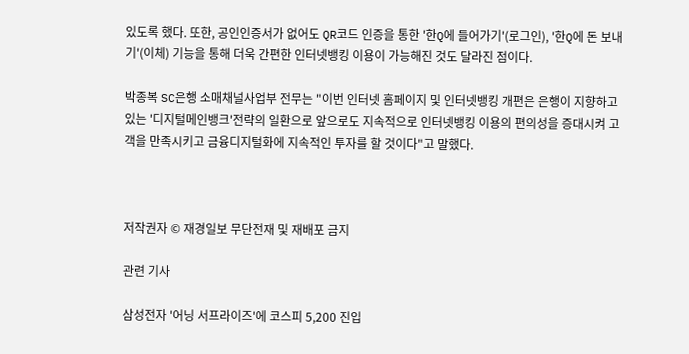있도록 했다. 또한, 공인인증서가 없어도 QR코드 인증을 통한 '한Q에 들어가기'(로그인), '한Q에 돈 보내기'(이체) 기능을 통해 더욱 간편한 인터넷뱅킹 이용이 가능해진 것도 달라진 점이다.

박종복 SC은행 소매채널사업부 전무는 "이번 인터넷 홈페이지 및 인터넷뱅킹 개편은 은행이 지향하고 있는 '디지털메인뱅크'전략의 일환으로 앞으로도 지속적으로 인터넷뱅킹 이용의 편의성을 증대시켜 고객을 만족시키고 금융디지털화에 지속적인 투자를 할 것이다"고 말했다.



저작권자 © 재경일보 무단전재 및 재배포 금지

관련 기사

삼성전자 '어닝 서프라이즈'에 코스피 5,200 진입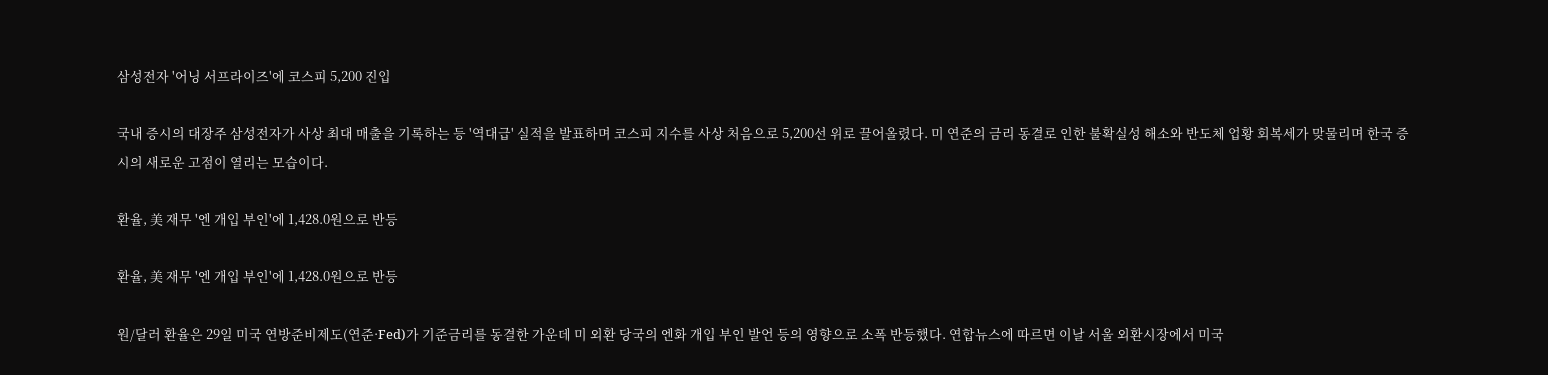삼성전자 '어닝 서프라이즈'에 코스피 5,200 진입

국내 증시의 대장주 삼성전자가 사상 최대 매출을 기록하는 등 '역대급' 실적을 발표하며 코스피 지수를 사상 처음으로 5,200선 위로 끌어올렸다. 미 연준의 금리 동결로 인한 불확실성 해소와 반도체 업황 회복세가 맞물리며 한국 증시의 새로운 고점이 열리는 모습이다.

환율, 美 재무 '엔 개입 부인'에 1,428.0원으로 반등

환율, 美 재무 '엔 개입 부인'에 1,428.0원으로 반등

원/달러 환율은 29일 미국 연방준비제도(연준·Fed)가 기준금리를 동결한 가운데 미 외환 당국의 엔화 개입 부인 발언 등의 영향으로 소폭 반등했다. 연합뉴스에 따르면 이날 서울 외환시장에서 미국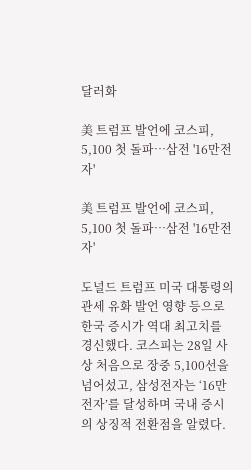달러화

美 트럼프 발언에 코스피, 5,100 첫 돌파…삼전 '16만전자'

美 트럼프 발언에 코스피, 5,100 첫 돌파…삼전 '16만전자'

도널드 트럼프 미국 대통령의 관세 유화 발언 영향 등으로 한국 증시가 역대 최고치를 경신했다. 코스피는 28일 사상 처음으로 장중 5,100선을 넘어섰고, 삼성전자는 ‘16만전자’를 달성하며 국내 증시의 상징적 전환점을 알렸다.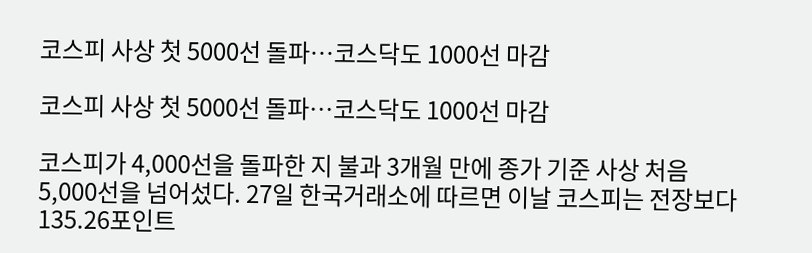코스피 사상 첫 5000선 돌파…코스닥도 1000선 마감

코스피 사상 첫 5000선 돌파…코스닥도 1000선 마감

코스피가 4,000선을 돌파한 지 불과 3개월 만에 종가 기준 사상 처음 5,000선을 넘어섰다. 27일 한국거래소에 따르면 이날 코스피는 전장보다 135.26포인트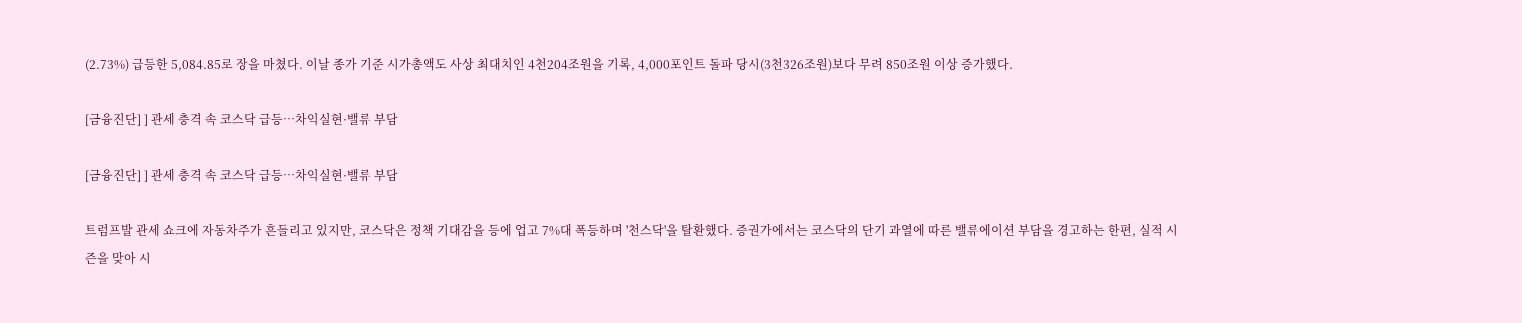(2.73%) 급등한 5,084.85로 장을 마쳤다. 이날 종가 기준 시가총액도 사상 최대치인 4천204조원을 기록, 4,000포인트 돌파 당시(3천326조원)보다 무려 850조원 이상 증가했다.

[금융진단] ] 관세 충격 속 코스닥 급등…차익실현·밸류 부담

[금융진단] ] 관세 충격 속 코스닥 급등…차익실현·밸류 부담

트럼프발 관세 쇼크에 자동차주가 흔들리고 있지만, 코스닥은 정책 기대감을 등에 업고 7%대 폭등하며 '천스닥'을 탈환했다. 증권가에서는 코스닥의 단기 과열에 따른 밸류에이션 부담을 경고하는 한편, 실적 시즌을 맞아 시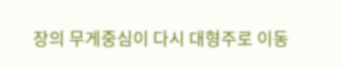장의 무게중심이 다시 대형주로 이동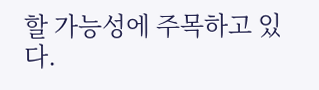할 가능성에 주목하고 있다.